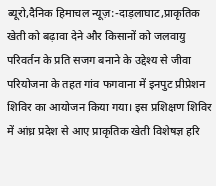ब्यूरो,दैनिक हिमाचल न्यूज़:-दाड़लाघाट,प्राकृतिक खेती को बढ़ावा देने और किसानों को जलवायु परिवर्तन के प्रति सजग बनाने के उद्देश्य से जीवा परियोजना के तहत गांव फगवाना में इनपुट प्रीप्रेशन शिविर का आयोजन किया गया। इस प्रशिक्षण शिविर में आंध्र प्रदेश से आए प्राकृतिक खेती विशेषज्ञ हरि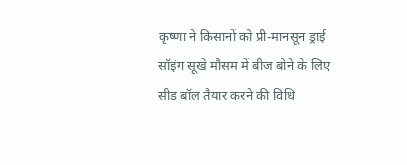कृष्णा ने किसानों को प्री-मानसून ड्राई सॉइंग सूखे मौसम में बीज बोने के लिए सीड बॉल तैयार करने की विधि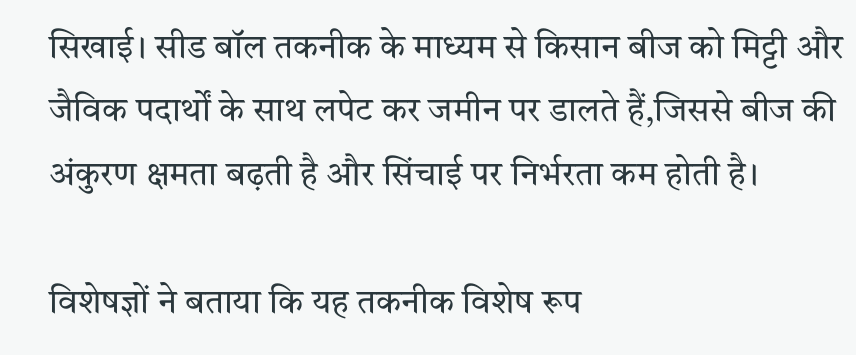सिखाई। सीड बॉल तकनीक के माध्यम से किसान बीज को मिट्टी और जैविक पदार्थों के साथ लपेट कर जमीन पर डालते हैं,जिससे बीज की अंकुरण क्षमता बढ़ती है और सिंचाई पर निर्भरता कम होती है।

विशेषज्ञों ने बताया कि यह तकनीक विशेष रूप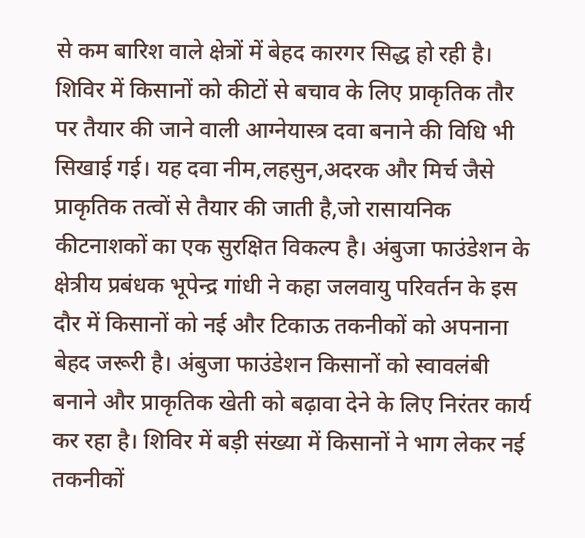से कम बारिश वाले क्षेत्रों में बेहद कारगर सिद्ध हो रही है। शिविर में किसानों को कीटों से बचाव के लिए प्राकृतिक तौर पर तैयार की जाने वाली आग्नेयास्त्र दवा बनाने की विधि भी सिखाई गई। यह दवा नीम,लहसुन,अदरक और मिर्च जैसे प्राकृतिक तत्वों से तैयार की जाती है,जो रासायनिक कीटनाशकों का एक सुरक्षित विकल्प है। अंबुजा फाउंडेशन के क्षेत्रीय प्रबंधक भूपेन्द्र गांधी ने कहा जलवायु परिवर्तन के इस दौर में किसानों को नई और टिकाऊ तकनीकों को अपनाना बेहद जरूरी है। अंबुजा फाउंडेशन किसानों को स्वावलंबी बनाने और प्राकृतिक खेती को बढ़ावा देने के लिए निरंतर कार्य कर रहा है। शिविर में बड़ी संख्या में किसानों ने भाग लेकर नई तकनीकों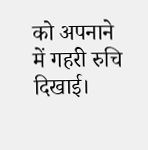को अपनाने में गहरी रुचि दिखाई।